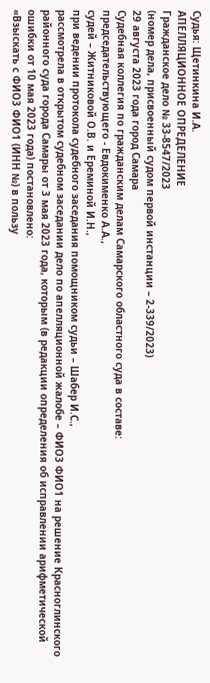Судья: Щетинкина И.А.
АПЕЛЛЯЦИОННОЕ ОПРЕДЕЛЕНИЕ
Гражданское дело № 33-8547/2023
(номер дела, присвоенный судом первой инстанции – 2-339/2023)
29 августа 2023 года город Самара
Судебная коллегия по гражданским делам Самарского областного суда в составе:
председательствующего - Евдокименко А.А.,
судей – Житниковой О.В. и Ереминой И.Н.,
при ведении протокола судебного заседания помощником судьи – Шабер И.С.,
рассмотрела в открытом судебном заседании дело по апелляционной жалобе – ФИО3 ФИО1 на решение Красноглинского районного суда города Самары от 3 мая 2023 года, которым (в редакции определения об исправлении арифметической ошибки от 10 мая 2023 года) постановлено:
«Взыскать с ФИО3 ФИО1 (ИНН №) в пользу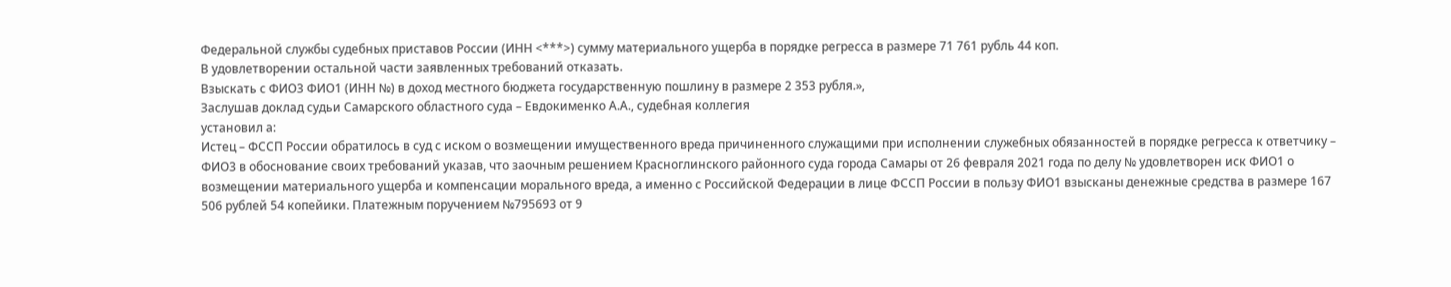Федеральной службы судебных приставов России (ИНН <***>) сумму материального ущерба в порядке регресса в размере 71 761 рубль 44 коп.
В удовлетворении остальной части заявленных требований отказать.
Взыскать с ФИО3 ФИО1 (ИНН №) в доход местного бюджета государственную пошлину в размере 2 353 рубля.»,
Заслушав доклад судьи Самарского областного суда – Евдокименко А.А., судебная коллегия
установил а:
Истец – ФССП России обратилось в суд с иском о возмещении имущественного вреда причиненного служащими при исполнении служебных обязанностей в порядке регресса к ответчику – ФИО3 в обоснование своих требований указав, что заочным решением Красноглинского районного суда города Самары от 26 февраля 2021 года по делу № удовлетворен иск ФИО1 о возмещении материального ущерба и компенсации морального вреда, а именно с Российской Федерации в лице ФССП России в пользу ФИО1 взысканы денежные средства в размере 167 506 рублей 54 копейики. Платежным поручением №795693 от 9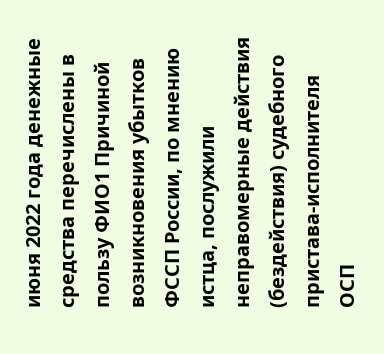июня 2022 года денежные средства перечислены в пользу ФИО1 Причиной возникновения убытков ФССП России, по мнению истца, послужили неправомерные действия (бездействия) судебного пристава-исполнителя ОСП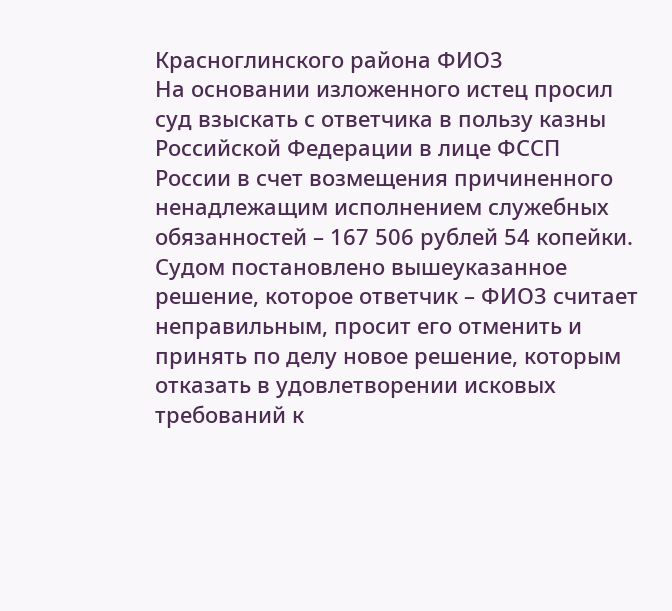Красноглинского района ФИО3
На основании изложенного истец просил суд взыскать с ответчика в пользу казны Российской Федерации в лице ФССП России в счет возмещения причиненного ненадлежащим исполнением служебных обязанностей – 167 506 рублей 54 копейки.
Судом постановлено вышеуказанное решение, которое ответчик – ФИО3 считает неправильным, просит его отменить и принять по делу новое решение, которым отказать в удовлетворении исковых требований к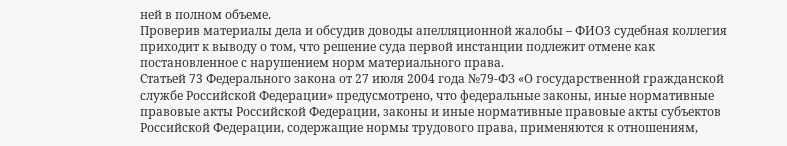ней в полном объеме.
Проверив материалы дела и обсудив доводы апелляционной жалобы – ФИО3 судебная коллегия приходит к выводу о том, что решение суда первой инстанции подлежит отмене как постановленное с нарушением норм материального права.
Статьей 73 Федерального закона от 27 июля 2004 года №79-ФЗ «О государственной гражданской службе Российской Федерации» предусмотрено, что федеральные законы, иные нормативные правовые акты Российской Федерации, законы и иные нормативные правовые акты субъектов Российской Федерации, содержащие нормы трудового права, применяются к отношениям,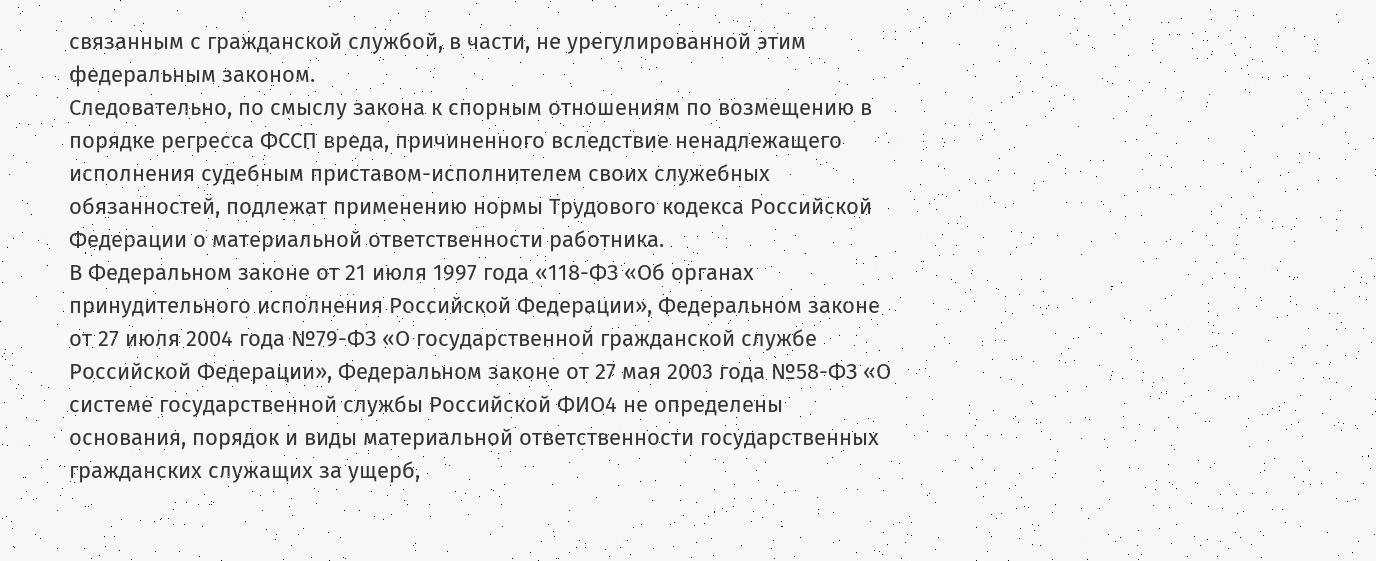связанным с гражданской службой, в части, не урегулированной этим федеральным законом.
Следовательно, по смыслу закона к спорным отношениям по возмещению в порядке регресса ФССП вреда, причиненного вследствие ненадлежащего исполнения судебным приставом-исполнителем своих служебных обязанностей, подлежат применению нормы Трудового кодекса Российской Федерации о материальной ответственности работника.
В Федеральном законе от 21 июля 1997 года «118-ФЗ «Об органах принудительного исполнения Российской Федерации», Федеральном законе от 27 июля 2004 года №79-ФЗ «О государственной гражданской службе Российской Федерации», Федеральном законе от 27 мая 2003 года №58-ФЗ «О системе государственной службы Российской ФИО4 не определены основания, порядок и виды материальной ответственности государственных гражданских служащих за ущерб,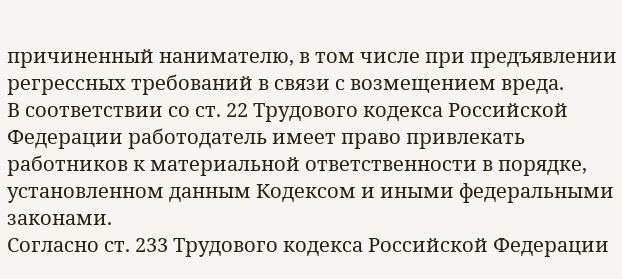причиненный нанимателю, в том числе при предъявлении регрессных требований в связи с возмещением вреда.
В соответствии со ст. 22 Трудового кодекса Российской Федерации работодатель имеет право привлекать работников к материальной ответственности в порядке, установленном данным Кодексом и иными федеральными законами.
Согласно ст. 233 Трудового кодекса Российской Федерации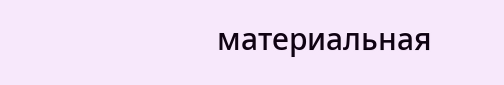материальная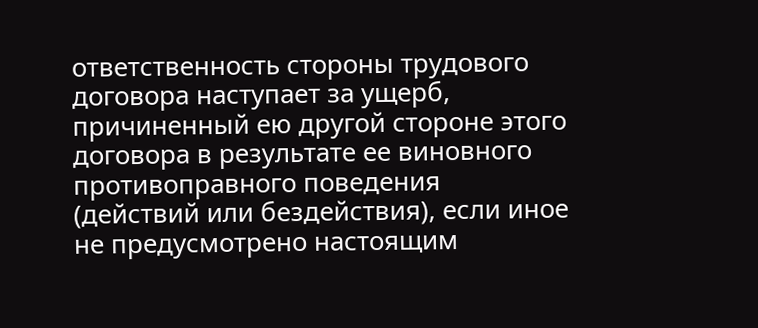ответственность стороны трудового договора наступает за ущерб, причиненный ею другой стороне этого договора в результате ее виновного противоправного поведения (действий или бездействия), если иное не предусмотрено настоящим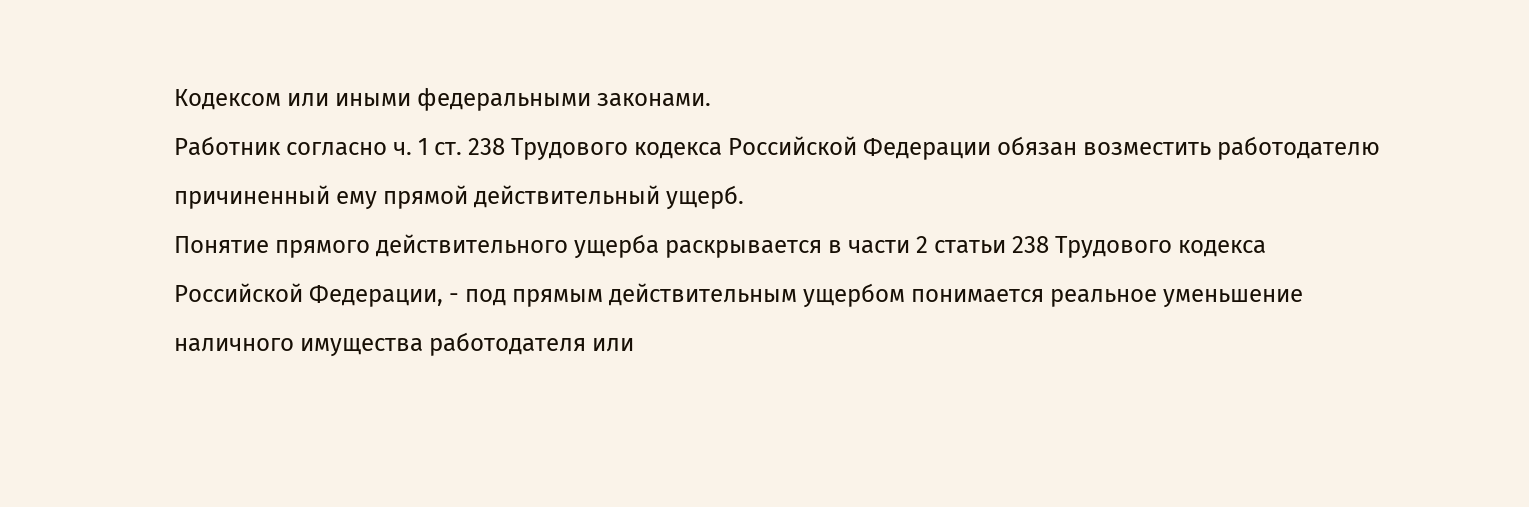Кодексом или иными федеральными законами.
Работник согласно ч. 1 ст. 238 Трудового кодекса Российской Федерации обязан возместить работодателю причиненный ему прямой действительный ущерб.
Понятие прямого действительного ущерба раскрывается в части 2 статьи 238 Трудового кодекса Российской Федерации, - под прямым действительным ущербом понимается реальное уменьшение наличного имущества работодателя или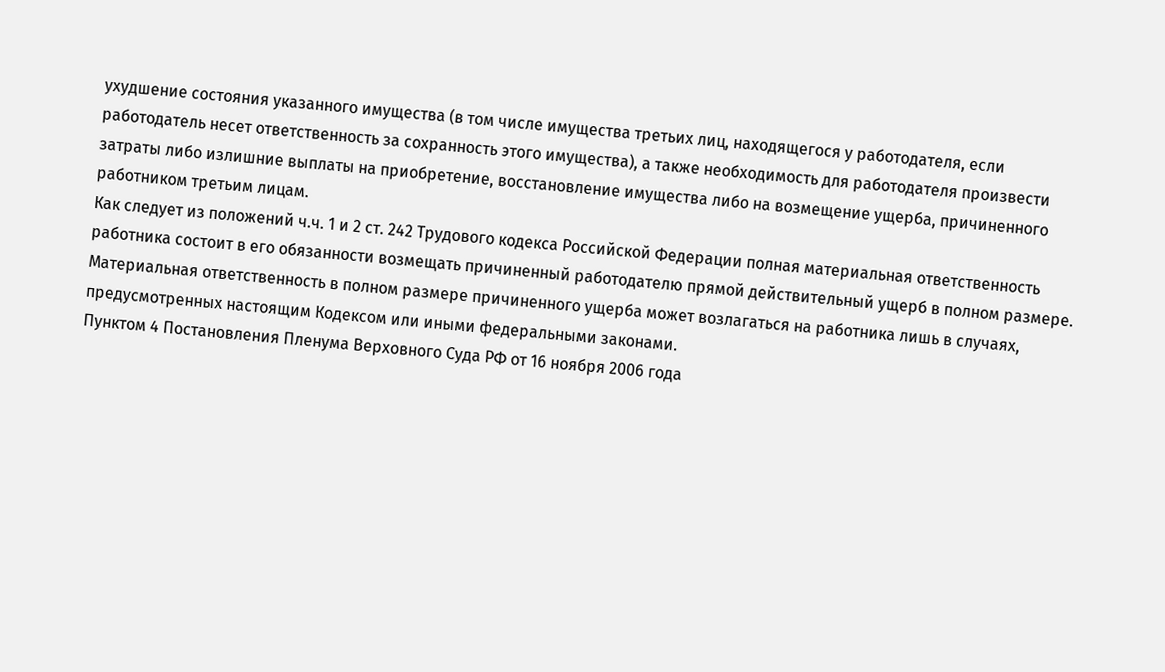ухудшение состояния указанного имущества (в том числе имущества третьих лиц, находящегося у работодателя, если работодатель несет ответственность за сохранность этого имущества), а также необходимость для работодателя произвести затраты либо излишние выплаты на приобретение, восстановление имущества либо на возмещение ущерба, причиненного работником третьим лицам.
Как следует из положений ч.ч. 1 и 2 ст. 242 Трудового кодекса Российской Федерации полная материальная ответственность работника состоит в его обязанности возмещать причиненный работодателю прямой действительный ущерб в полном размере. Материальная ответственность в полном размере причиненного ущерба может возлагаться на работника лишь в случаях, предусмотренных настоящим Кодексом или иными федеральными законами.
Пунктом 4 Постановления Пленума Верховного Суда РФ от 16 ноября 2006 года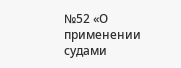№52 «О применении судами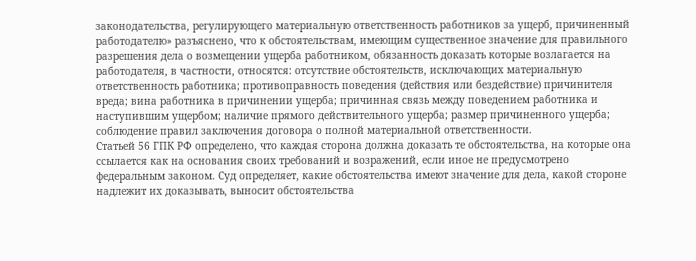законодательства, регулирующего материальную ответственность работников за ущерб, причиненный работодателю» разъяснено, что к обстоятельствам, имеющим существенное значение для правильного разрешения дела о возмещении ущерба работником, обязанность доказать которые возлагается на работодателя, в частности, относятся: отсутствие обстоятельств, исключающих материальную ответственность работника; противоправность поведения (действия или бездействие) причинителя вреда; вина работника в причинении ущерба; причинная связь между поведением работника и наступившим ущербом; наличие прямого действительного ущерба; размер причиненного ущерба; соблюдение правил заключения договора о полной материальной ответственности.
Статьей 56 ГПК РФ определено, что каждая сторона должна доказать те обстоятельства, на которые она ссылается как на основания своих требований и возражений, если иное не предусмотрено федеральным законом. Суд определяет, какие обстоятельства имеют значение для дела, какой стороне надлежит их доказывать, выносит обстоятельства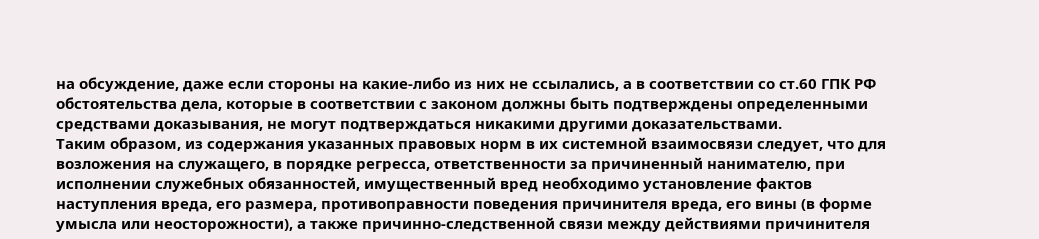на обсуждение, даже если стороны на какие-либо из них не ссылались, а в соответствии со ст.60 ГПК РФ обстоятельства дела, которые в соответствии с законом должны быть подтверждены определенными средствами доказывания, не могут подтверждаться никакими другими доказательствами.
Таким образом, из содержания указанных правовых норм в их системной взаимосвязи следует, что для возложения на служащего, в порядке регресса, ответственности за причиненный нанимателю, при исполнении служебных обязанностей, имущественный вред необходимо установление фактов наступления вреда, его размера, противоправности поведения причинителя вреда, его вины (в форме умысла или неосторожности), а также причинно-следственной связи между действиями причинителя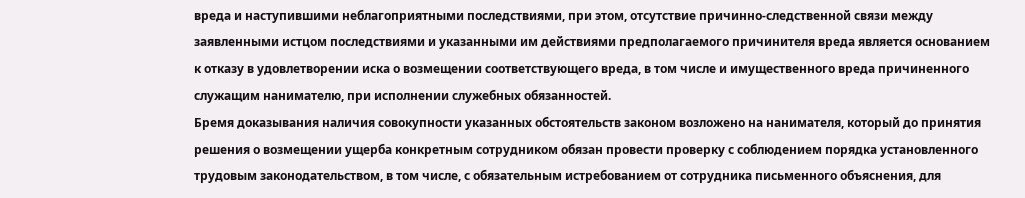вреда и наступившими неблагоприятными последствиями, при этом, отсутствие причинно-следственной связи между заявленными истцом последствиями и указанными им действиями предполагаемого причинителя вреда является основанием к отказу в удовлетворении иска о возмещении соответствующего вреда, в том числе и имущественного вреда причиненного служащим нанимателю, при исполнении служебных обязанностей.
Бремя доказывания наличия совокупности указанных обстоятельств законом возложено на нанимателя, который до принятия решения о возмещении ущерба конкретным сотрудником обязан провести проверку с соблюдением порядка установленного трудовым законодательством, в том числе, с обязательным истребованием от сотрудника письменного объяснения, для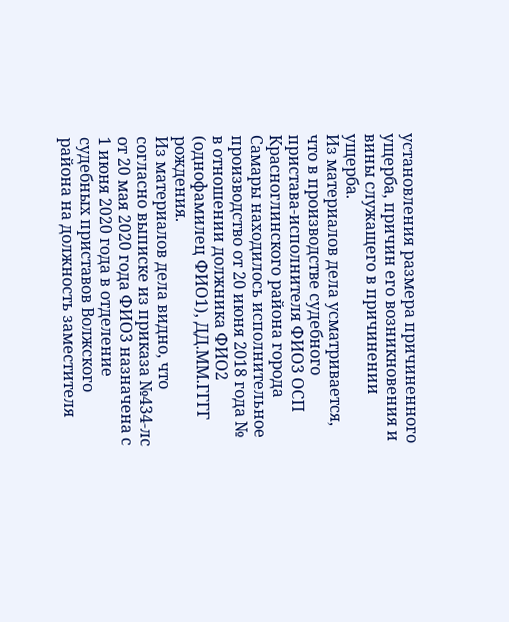установления размера причиненного ущерба, причин его возникновения и вины служащего в причинении ущерба.
Из материалов дела усматривается, что в производстве судебного пристава-исполнителя ФИО3 ОСП Красноглинского района города Самары находилось исполнительное производство от 20 июня 2018 года № в отношении должника ФИО2 (однофамилец ФИО1), ДД.ММ.ГГГГ рождения.
Из материалов дела видно, что согласно выписке из приказа №434-лс от 20 мая 2020 года ФИО3 назначена с 1 июня 2020 года в отделение судебных приставов Волжского района на должность заместителя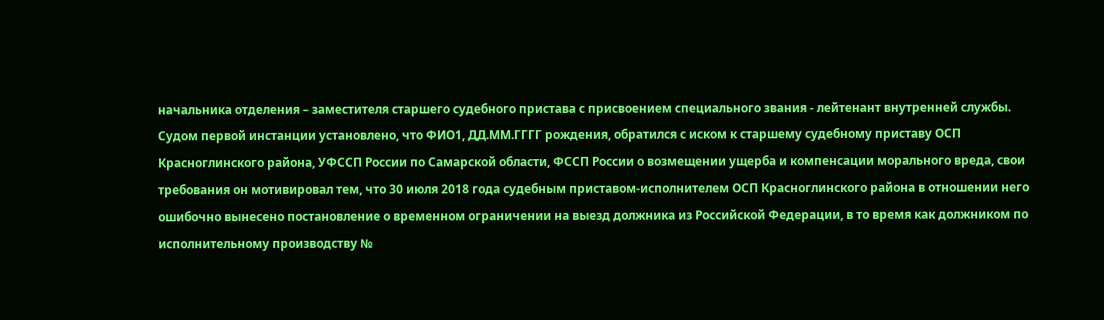начальника отделения – заместителя старшего судебного пристава с присвоением специального звания - лейтенант внутренней службы.
Судом первой инстанции установлено, что ФИО1, ДД.ММ.ГГГГ рождения, обратился с иском к старшему судебному приставу ОСП Красноглинского района, УФССП России по Самарской области, ФССП России о возмещении ущерба и компенсации морального вреда, свои требования он мотивировал тем, что 30 июля 2018 года судебным приставом-исполнителем ОСП Красноглинского района в отношении него ошибочно вынесено постановление о временном ограничении на выезд должника из Российской Федерации, в то время как должником по исполнительному производству №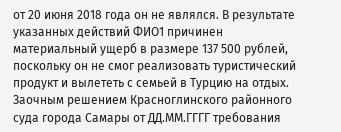от 20 июня 2018 года он не являлся. В результате указанных действий ФИО1 причинен материальный ущерб в размере 137 500 рублей, поскольку он не смог реализовать туристический продукт и вылететь с семьей в Турцию на отдых.
Заочным решением Красноглинского районного суда города Самары от ДД.ММ.ГГГГ требования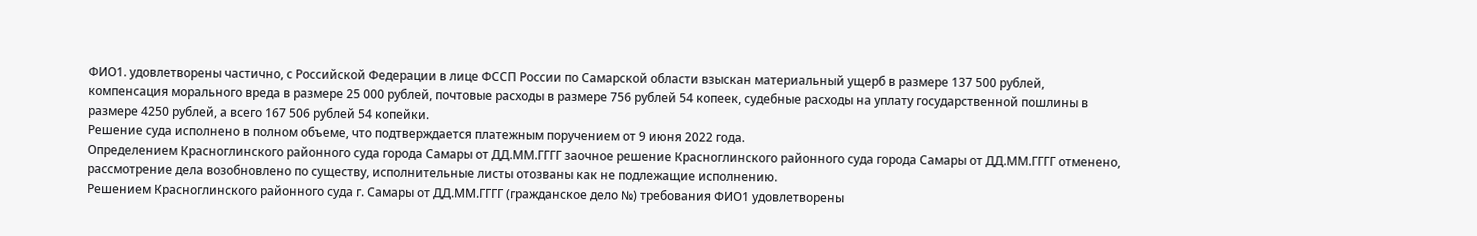ФИО1. удовлетворены частично, с Российской Федерации в лице ФССП России по Самарской области взыскан материальный ущерб в размере 137 500 рублей, компенсация морального вреда в размере 25 000 рублей, почтовые расходы в размере 756 рублей 54 копеек, судебные расходы на уплату государственной пошлины в размере 4250 рублей, а всего 167 506 рублей 54 копейки.
Решение суда исполнено в полном объеме, что подтверждается платежным поручением от 9 июня 2022 года.
Определением Красноглинского районного суда города Самары от ДД.ММ.ГГГГ заочное решение Красноглинского районного суда города Самары от ДД.ММ.ГГГГ отменено, рассмотрение дела возобновлено по существу, исполнительные листы отозваны как не подлежащие исполнению.
Решением Красноглинского районного суда г. Самары от ДД.ММ.ГГГГ (гражданское дело №) требования ФИО1 удовлетворены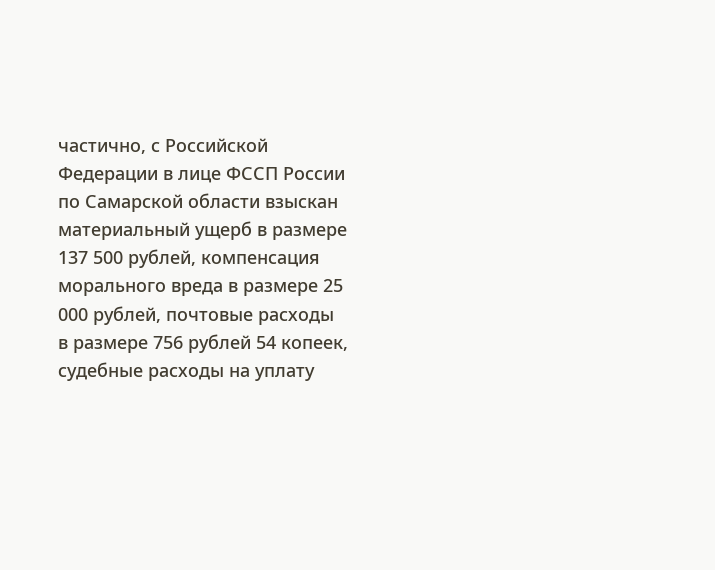частично, с Российской Федерации в лице ФССП России по Самарской области взыскан материальный ущерб в размере 137 500 рублей, компенсация морального вреда в размере 25 000 рублей, почтовые расходы в размере 756 рублей 54 копеек, судебные расходы на уплату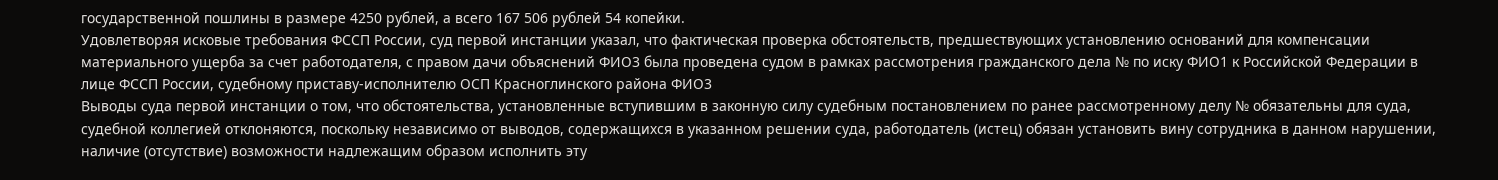государственной пошлины в размере 4250 рублей, а всего 167 506 рублей 54 копейки.
Удовлетворяя исковые требования ФССП России, суд первой инстанции указал, что фактическая проверка обстоятельств, предшествующих установлению оснований для компенсации материального ущерба за счет работодателя, с правом дачи объяснений ФИО3 была проведена судом в рамках рассмотрения гражданского дела № по иску ФИО1 к Российской Федерации в лице ФССП России, судебному приставу-исполнителю ОСП Красноглинского района ФИО3
Выводы суда первой инстанции о том, что обстоятельства, установленные вступившим в законную силу судебным постановлением по ранее рассмотренному делу № обязательны для суда, судебной коллегией отклоняются, поскольку независимо от выводов, содержащихся в указанном решении суда, работодатель (истец) обязан установить вину сотрудника в данном нарушении, наличие (отсутствие) возможности надлежащим образом исполнить эту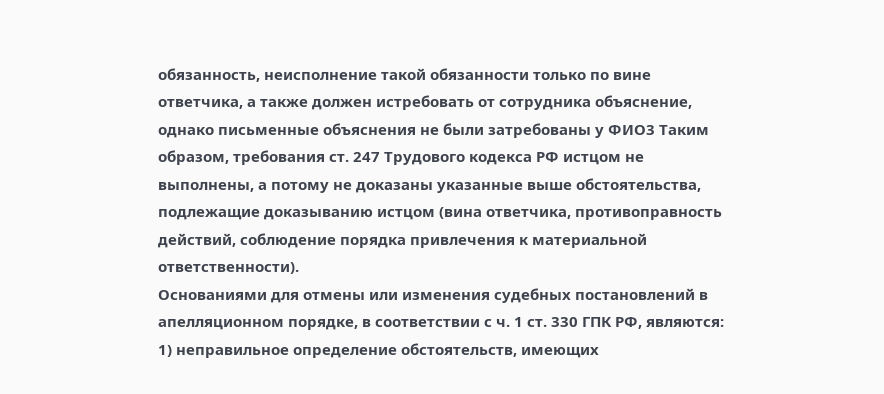обязанность, неисполнение такой обязанности только по вине ответчика, а также должен истребовать от сотрудника объяснение, однако письменные объяснения не были затребованы у ФИО3 Таким образом, требования ст. 247 Трудового кодекса РФ истцом не выполнены, а потому не доказаны указанные выше обстоятельства, подлежащие доказыванию истцом (вина ответчика, противоправность действий, соблюдение порядка привлечения к материальной ответственности).
Основаниями для отмены или изменения судебных постановлений в апелляционном порядке, в соответствии с ч. 1 ст. 330 ГПК РФ, являются: 1) неправильное определение обстоятельств, имеющих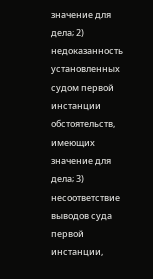значение для дела; 2) недоказанность установленных судом первой инстанции обстоятельств, имеющих значение для дела; 3) несоответствие выводов суда первой инстанции,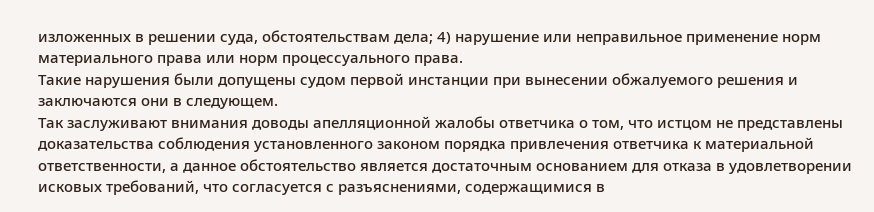изложенных в решении суда, обстоятельствам дела; 4) нарушение или неправильное применение норм материального права или норм процессуального права.
Такие нарушения были допущены судом первой инстанции при вынесении обжалуемого решения и заключаются они в следующем.
Так заслуживают внимания доводы апелляционной жалобы ответчика о том, что истцом не представлены доказательства соблюдения установленного законом порядка привлечения ответчика к материальной ответственности, а данное обстоятельство является достаточным основанием для отказа в удовлетворении исковых требований, что согласуется с разъяснениями, содержащимися в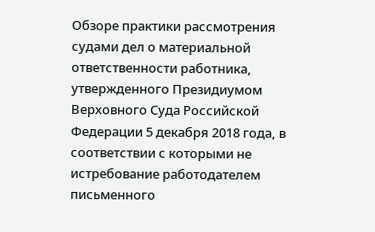Обзоре практики рассмотрения судами дел о материальной ответственности работника, утвержденного Президиумом Верховного Суда Российской Федерации 5 декабря 2018 года, в соответствии с которыми не истребование работодателем письменного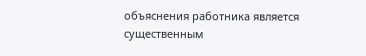объяснения работника является существенным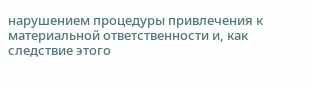нарушением процедуры привлечения к материальной ответственности и, как следствие этого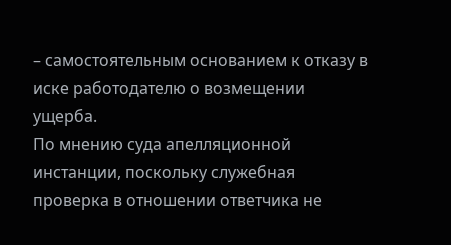– самостоятельным основанием к отказу в иске работодателю о возмещении ущерба.
По мнению суда апелляционной инстанции, поскольку служебная проверка в отношении ответчика не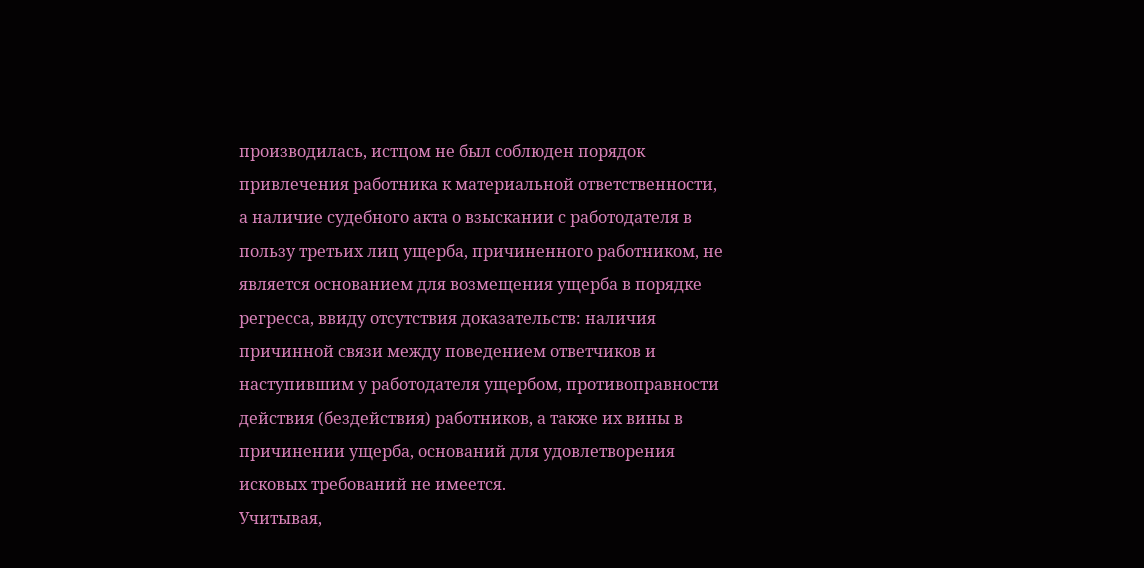производилась, истцом не был соблюден порядок привлечения работника к материальной ответственности, а наличие судебного акта о взыскании с работодателя в пользу третьих лиц ущерба, причиненного работником, не является основанием для возмещения ущерба в порядке регресса, ввиду отсутствия доказательств: наличия причинной связи между поведением ответчиков и наступившим у работодателя ущербом, противоправности действия (бездействия) работников, а также их вины в причинении ущерба, оснований для удовлетворения исковых требований не имеется.
Учитывая,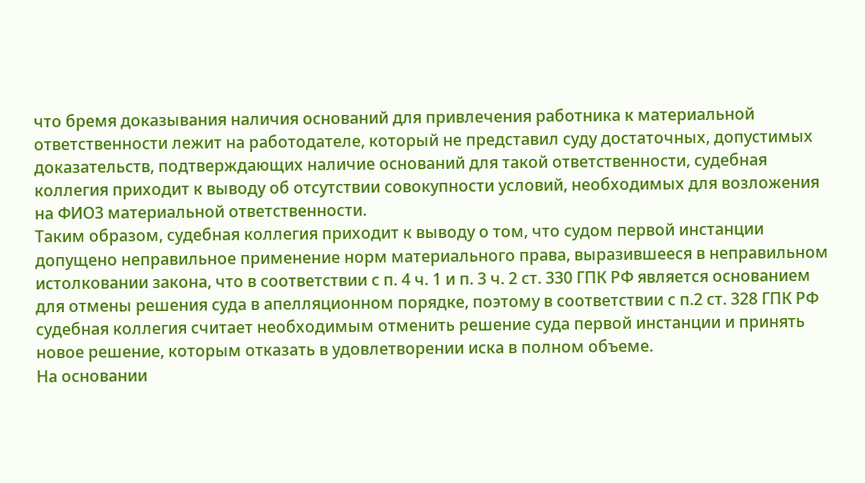что бремя доказывания наличия оснований для привлечения работника к материальной ответственности лежит на работодателе, который не представил суду достаточных, допустимых доказательств, подтверждающих наличие оснований для такой ответственности, судебная коллегия приходит к выводу об отсутствии совокупности условий, необходимых для возложения на ФИО3 материальной ответственности.
Таким образом, судебная коллегия приходит к выводу о том, что судом первой инстанции допущено неправильное применение норм материального права, выразившееся в неправильном истолковании закона, что в соответствии с п. 4 ч. 1 и п. 3 ч. 2 ст. 330 ГПК РФ является основанием для отмены решения суда в апелляционном порядке, поэтому в соответствии с п.2 ст. 328 ГПК РФ судебная коллегия считает необходимым отменить решение суда первой инстанции и принять новое решение, которым отказать в удовлетворении иска в полном объеме.
На основании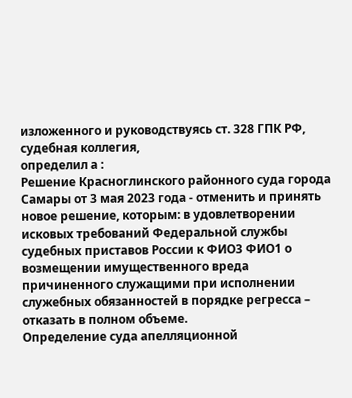изложенного и руководствуясь ст. 328 ГПК РФ, судебная коллегия,
определил а :
Решение Красноглинского районного суда города Самары от 3 мая 2023 года - отменить и принять новое решение, которым: в удовлетворении исковых требований Федеральной службы судебных приставов России к ФИО3 ФИО1 о возмещении имущественного вреда причиненного служащими при исполнении служебных обязанностей в порядке регресса – отказать в полном объеме.
Определение суда апелляционной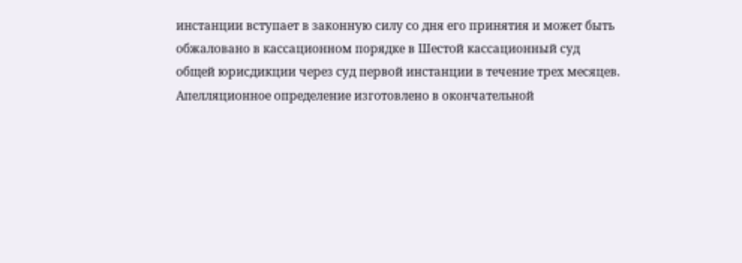инстанции вступает в законную силу со дня его принятия и может быть обжаловано в кассационном порядке в Шестой кассационный суд общей юрисдикции через суд первой инстанции в течение трех месяцев.
Апелляционное определение изготовлено в окончательной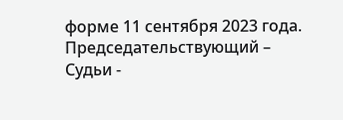форме 11 сентября 2023 года.
Председательствующий –
Судьи -